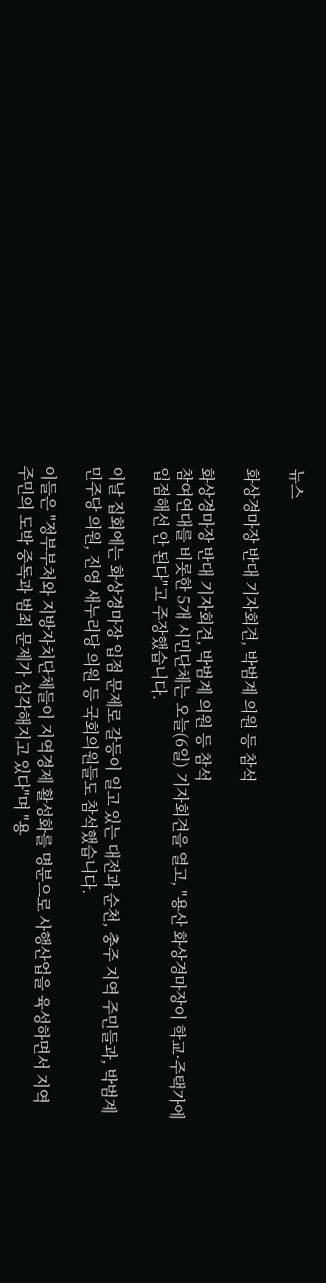뉴스

화상경마장 반대 기자회견, 박범계 의원 등 참석

화상경마장 반대 기자회견, 박범계 의원 등 참석
참여연대를 비롯한 5개 시민단체는 오늘(6일) 기자회견을 열고, "용산 화상경마장이 학교·주택가에 입점해선 안 된다"고 주장했습니다.

이날 집회에는 화상경마장 입점 문제로 갈등이 일고 있는 대전과 순천, 충주 지역 주민들과, 박범계 민주당 의원, 진영 새누리당 의원 등 국회의원들도 참석했습니다.

이들은 "정부부처와 지방자치단체들이 지역경제 활성화를 명분으로 사행산업을 육성하면서 지역 주민의 도박 중독과 범죄 문제가 심각해지고 있다"며 "용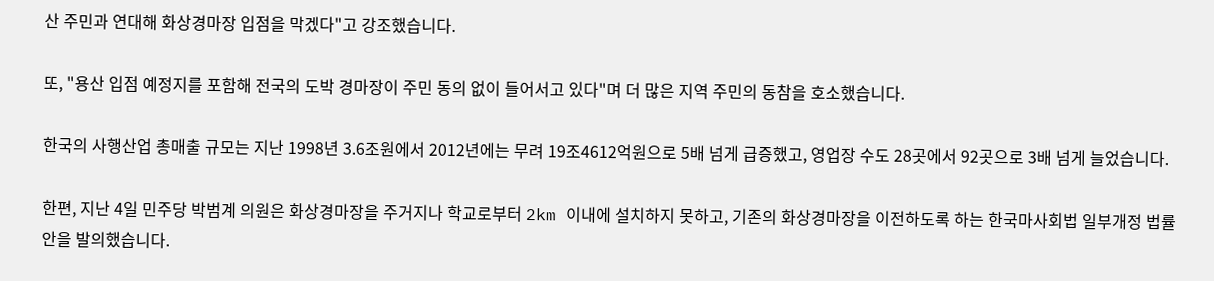산 주민과 연대해 화상경마장 입점을 막겠다"고 강조했습니다.

또, "용산 입점 예정지를 포함해 전국의 도박 경마장이 주민 동의 없이 들어서고 있다"며 더 많은 지역 주민의 동참을 호소했습니다.

한국의 사행산업 총매출 규모는 지난 1998년 3.6조원에서 2012년에는 무려 19조4612억원으로 5배 넘게 급증했고, 영업장 수도 28곳에서 92곳으로 3배 넘게 늘었습니다.

한편, 지난 4일 민주당 박범계 의원은 화상경마장을 주거지나 학교로부터 2km 이내에 설치하지 못하고, 기존의 화상경마장을 이전하도록 하는 한국마사회법 일부개정 법률안을 발의했습니다.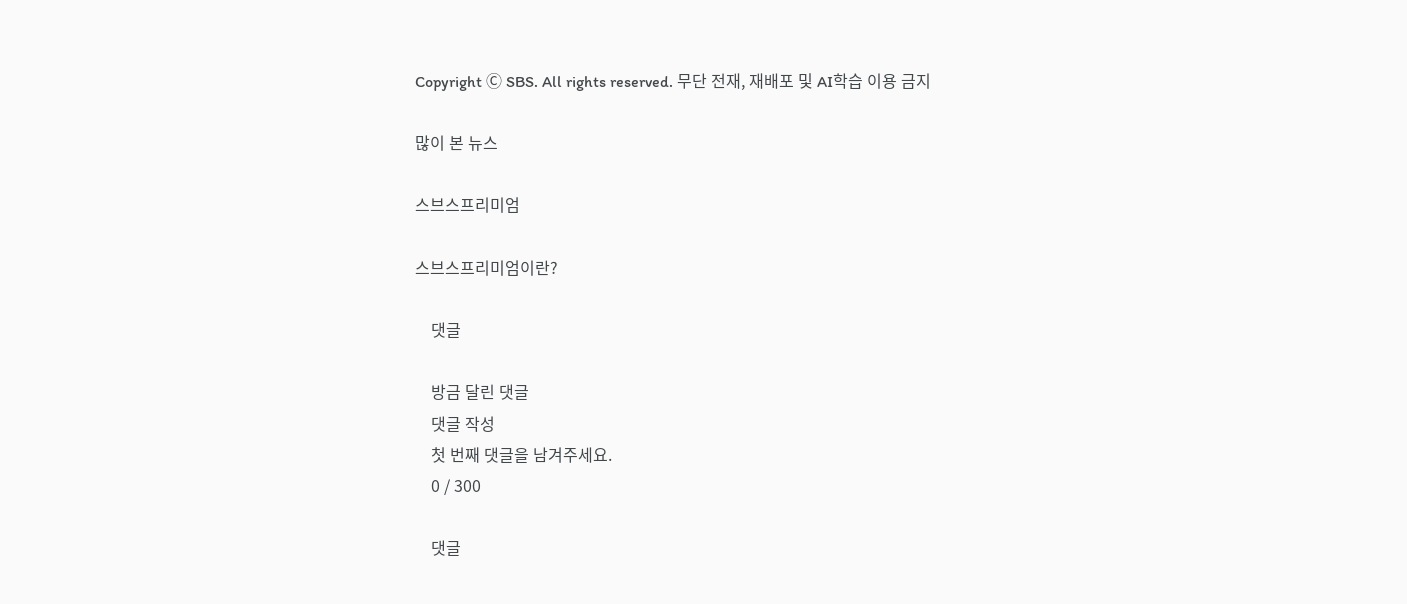Copyright Ⓒ SBS. All rights reserved. 무단 전재, 재배포 및 AI학습 이용 금지

많이 본 뉴스

스브스프리미엄

스브스프리미엄이란?

    댓글

    방금 달린 댓글
    댓글 작성
    첫 번째 댓글을 남겨주세요.
    0 / 300

    댓글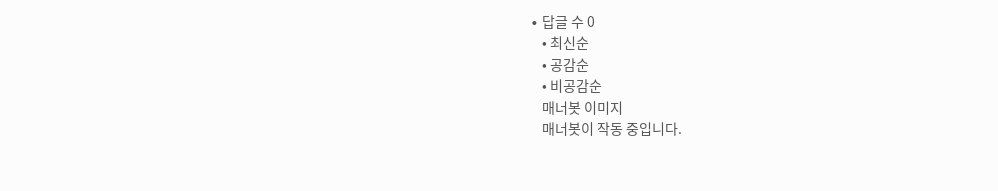∙ 답글 수 0
    • 최신순
    • 공감순
    • 비공감순
    매너봇 이미지
    매너봇이 작동 중입니다.